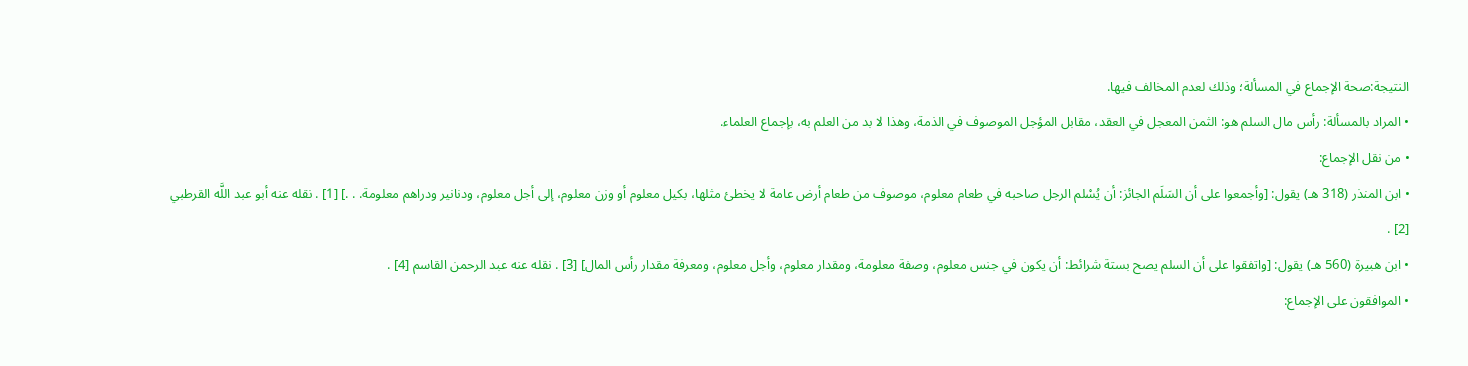النتيجة:صحة الإجماع في المسألة؛ وذلك لعدم المخالف فيها.
• المراد بالمسألة: رأس مال السلم هو: الثمن المعجل في العقد، مقابل المؤجل الموصوف في الذمة، وهذا لا بد من العلم به، بإجماع العلماء.
• من نقل الإجماع:
• ابن المنذر (318 هـ) يقول: [وأجمعوا على أن السَلَم الجائز: أن يُسْلم الرجل صاحبه في طعام معلوم، موصوف من طعام أرض عامة لا يخطئ مثلها، بكيل معلوم أو وزن معلوم، إلى أجل معلوم، ودنانير ودراهم معلومة. . .] [1] . نقله عنه أبو عبد اللَّه القرطبي [2] .
• ابن هبيرة (560 هـ) يقول: [واتفقوا على أن السلم يصح بستة شرائط: أن يكون في جنس معلوم، وصفة معلومة، ومقدار معلوم، وأجل معلوم، ومعرفة مقدار رأس المال] [3] . نقله عنه عبد الرحمن القاسم [4] .
• الموافقون على الإجماع: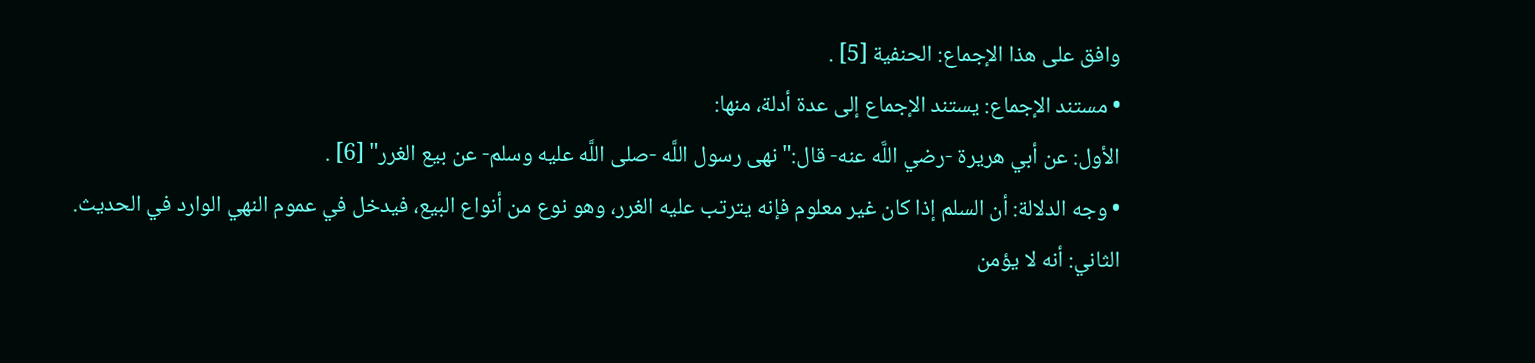وافق على هذا الإجماع: الحنفية [5] .
• مستند الإجماع: يستند الإجماع إلى عدة أدلة، منها:
الأول: عن أبي هريرة -رضي اللَّه عنه- قال:"نهى رسول اللَّه -صلى اللَّه عليه وسلم- عن بيع الغرر" [6] .
• وجه الدلالة: أن السلم إذا كان غير معلوم فإنه يترتب عليه الغرر، وهو نوع من أنواع البيع، فيدخل في عموم النهي الوارد في الحديث.
الثاني: أنه لا يؤمن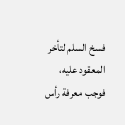فسخ السلم لتأخر المعقود عليه، فوجب معرفة رأس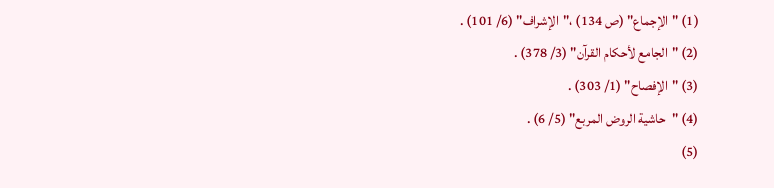(1) "الإجماع" (ص 134) ،"الإشراف" (6/ 101) .
(2) "الجامع لأحكام القرآن" (3/ 378) .
(3) "الإفصاح" (1/ 303) .
(4) "حاشية الروض المربع" (5/ 6) .
(5)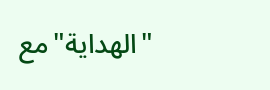"الهداية"مع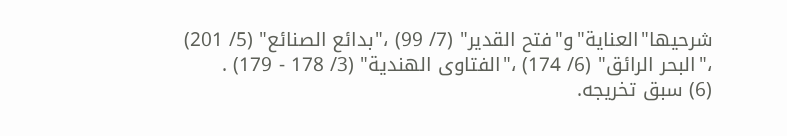شرحيها"العناية"و"فتح القدير" (7/ 99) ،"بدائع الصنائع" (5/ 201) ،"البحر الرائق" (6/ 174) ،"الفتاوى الهندية" (3/ 178 - 179) .
(6) سبق تخريجه.